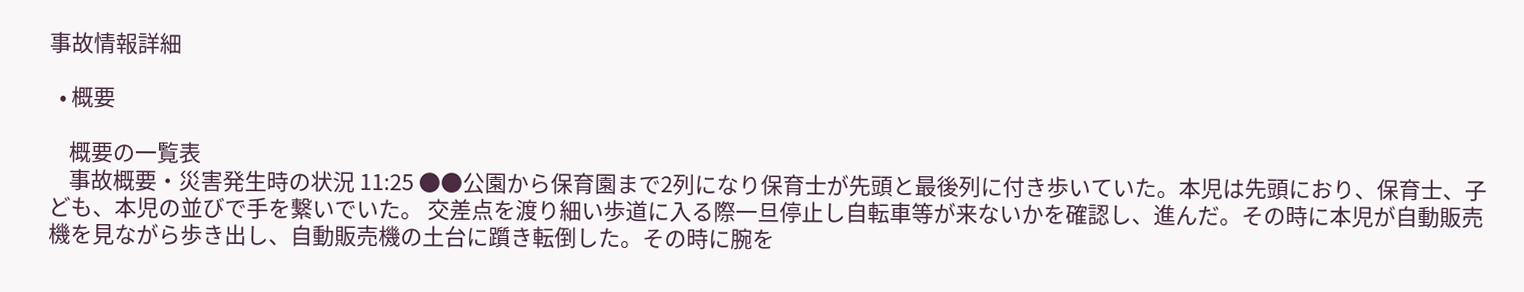事故情報詳細

  • 概要

    概要の一覧表
    事故概要・災害発生時の状況 11:25 ●●公園から保育園まで2列になり保育士が先頭と最後列に付き歩いていた。本児は先頭におり、保育士、子ども、本児の並びで手を繋いでいた。 交差点を渡り細い歩道に入る際一旦停止し自転車等が来ないかを確認し、進んだ。その時に本児が自動販売機を見ながら歩き出し、自動販売機の土台に躓き転倒した。その時に腕を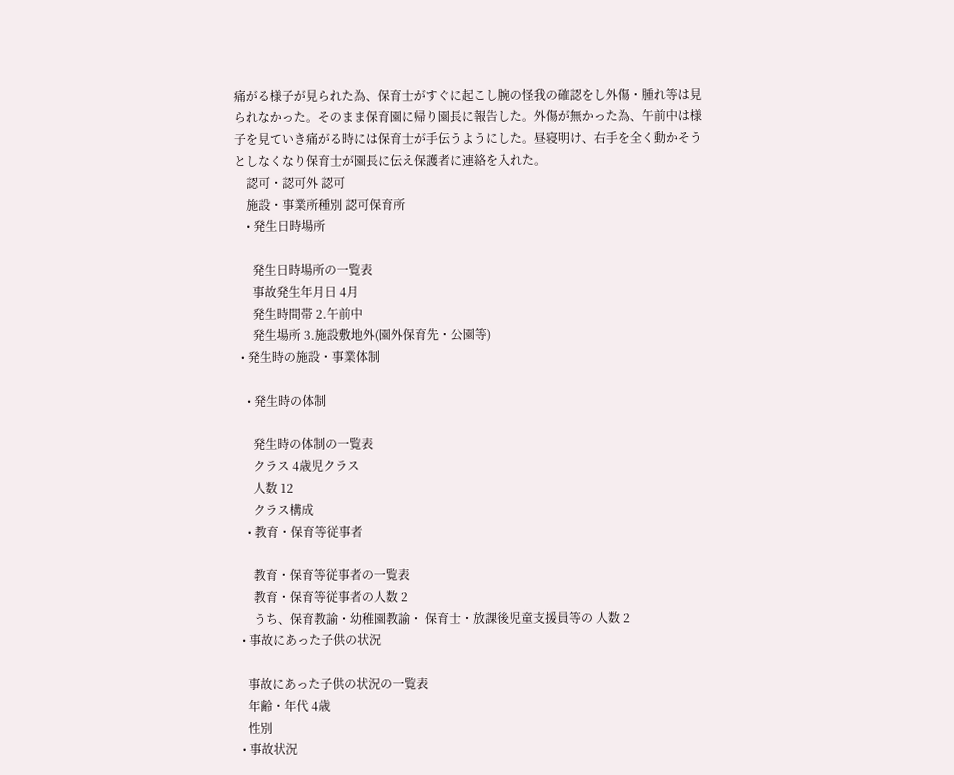痛がる様子が見られた為、保育士がすぐに起こし腕の怪我の確認をし外傷・腫れ等は見られなかった。そのまま保育園に帰り園長に報告した。外傷が無かった為、午前中は様子を見ていき痛がる時には保育士が手伝うようにした。昼寝明け、右手を全く動かそうとしなくなり保育士が園長に伝え保護者に連絡を入れた。
    認可・認可外 認可
    施設・事業所種別 認可保育所
    • 発生日時場所

      発生日時場所の一覧表
      事故発生年月日 4月
      発生時間帯 2.午前中
      発生場所 3.施設敷地外(園外保育先・公園等)
  • 発生時の施設・事業体制

    • 発生時の体制

      発生時の体制の一覧表
      クラス 4歳児クラス
      人数 12
      クラス構成
    • 教育・保育等従事者

      教育・保育等従事者の一覧表
      教育・保育等従事者の人数 2
      うち、保育教諭・幼稚園教諭・ 保育士・放課後児童支援員等の 人数 2
  • 事故にあった子供の状況

    事故にあった子供の状況の一覧表
    年齢・年代 4歳
    性別
  • 事故状況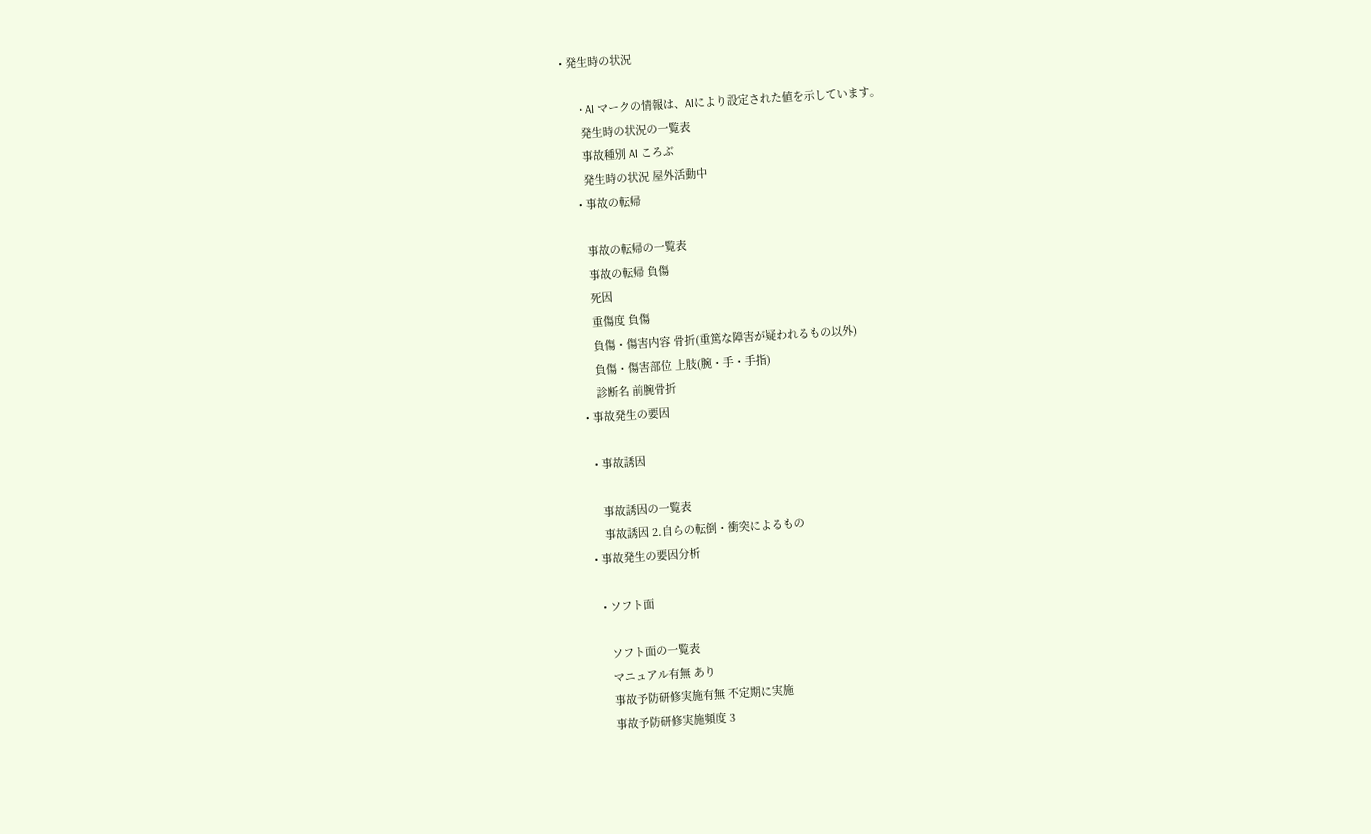• 発生時の状況

      • AI マークの情報は、AIにより設定された値を示しています。
      発生時の状況の一覧表
      事故種別 AI ころぶ
      発生時の状況 屋外活動中
    • 事故の転帰

      事故の転帰の一覧表
      事故の転帰 負傷
      死因
      重傷度 負傷
      負傷・傷害内容 骨折(重篤な障害が疑われるもの以外)
      負傷・傷害部位 上肢(腕・手・手指)
      診断名 前腕骨折
  • 事故発生の要因

    • 事故誘因

      事故誘因の一覧表
      事故誘因 2.自らの転倒・衝突によるもの
  • 事故発生の要因分析

    • ソフト面

      ソフト面の一覧表
      マニュアル有無 あり
      事故予防研修実施有無 不定期に実施
      事故予防研修実施頻度 3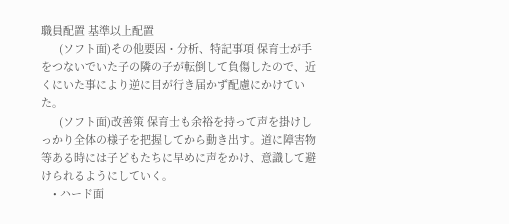職員配置 基準以上配置
      (ソフト面)その他要因・分析、特記事項 保育士が手をつないでいた子の隣の子が転倒して負傷したので、近くにいた事により逆に目が行き届かず配慮にかけていた。
      (ソフト面)改善策 保育士も余裕を持って声を掛けしっかり全体の様子を把握してから動き出す。道に障害物等ある時には子どもたちに早めに声をかけ、意識して避けられるようにしていく。
    • ハード面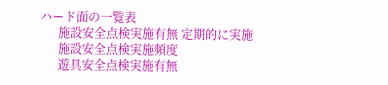ハード面の一覧表
      施設安全点検実施有無 定期的に実施
      施設安全点検実施頻度
      遊具安全点検実施有無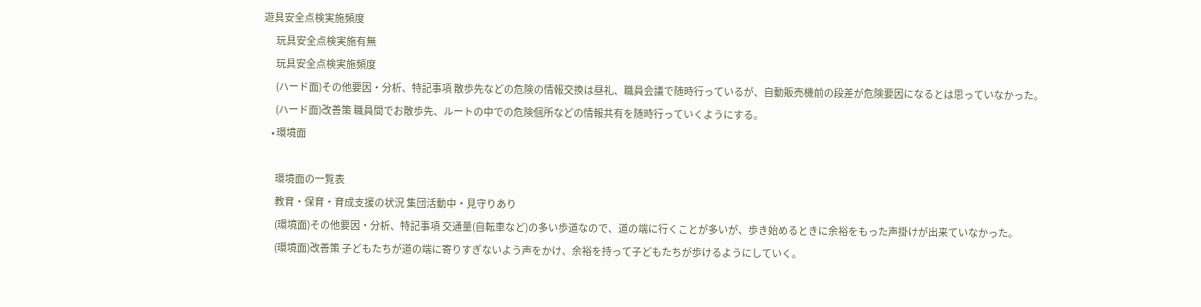遊具安全点検実施頻度
      玩具安全点検実施有無
      玩具安全点検実施頻度
      (ハード面)その他要因・分析、特記事項 散歩先などの危険の情報交換は昼礼、職員会議で随時行っているが、自動販売機前の段差が危険要因になるとは思っていなかった。
      (ハード面)改善策 職員間でお散歩先、ルートの中での危険個所などの情報共有を随時行っていくようにする。
    • 環境面

      環境面の一覧表
      教育・保育・育成支援の状況 集団活動中・見守りあり
      (環境面)その他要因・分析、特記事項 交通量(自転車など)の多い歩道なので、道の端に行くことが多いが、歩き始めるときに余裕をもった声掛けが出来ていなかった。
      (環境面)改善策 子どもたちが道の端に寄りすぎないよう声をかけ、余裕を持って子どもたちが歩けるようにしていく。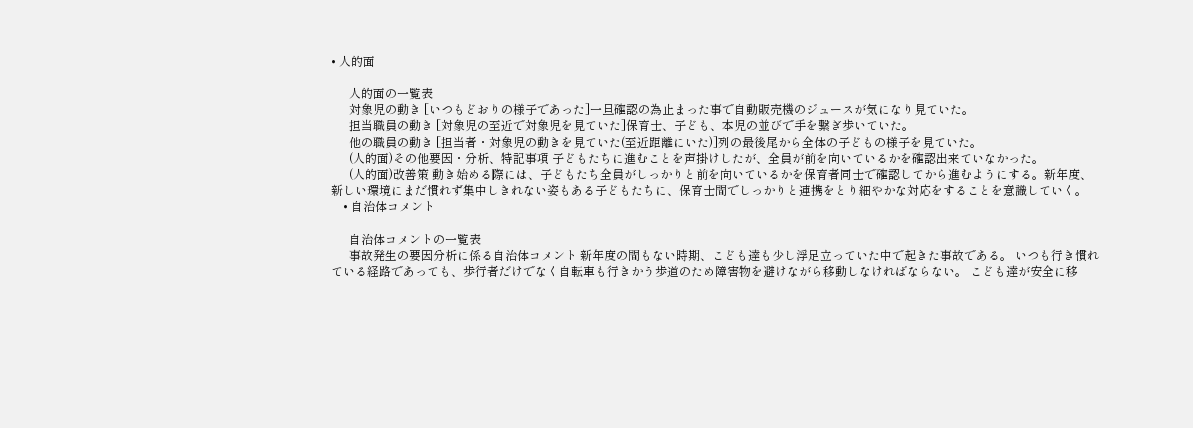• 人的面

      人的面の一覧表
      対象児の動き [いつもどおりの様子であった]一旦確認の為止まった事で自動販売機のジュースが気になり見ていた。
      担当職員の動き [対象児の至近で対象児を見ていた]保育士、子ども、本児の並びで手を繋ぎ歩いていた。
      他の職員の動き [担当者・対象児の動きを見ていた(至近距離にいた)]列の最後尾から全体の子どもの様子を見ていた。
      (人的面)その他要因・分析、特記事項 子どもたちに進むことを声掛けしたが、全員が前を向いているかを確認出来ていなかった。
      (人的面)改善策 動き始める際には、子どもたち全員がしっかりと前を向いているかを保育者同士で確認してから進むようにする。新年度、新しい環境にまだ慣れず集中しきれない姿もある子どもたちに、保育士間でしっかりと連携をとり細やかな対応をすることを意識していく。
    • 自治体コメント

      自治体コメントの一覧表
      事故発生の要因分析に係る自治体コメント 新年度の間もない時期、こども達も少し浮足立っていた中で起きた事故である。 いつも行き慣れている経路であっても、歩行者だけでなく自転車も行きかう歩道のため障害物を避けながら移動しなければならない。 こども達が安全に移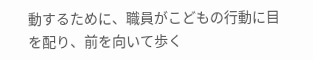動するために、職員がこどもの行動に目を配り、前を向いて歩く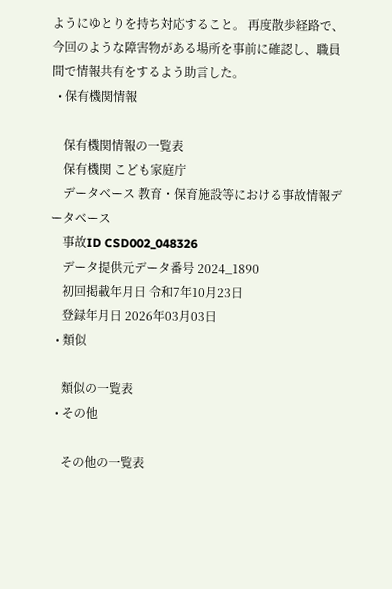ようにゆとりを持ち対応すること。 再度散歩経路で、今回のような障害物がある場所を事前に確認し、職員間で情報共有をするよう助言した。
  • 保有機関情報

    保有機関情報の一覧表
    保有機関 こども家庭庁
    データベース 教育・保育施設等における事故情報データベース
    事故ID CSD002_048326
    データ提供元データ番号 2024_1890
    初回掲載年月日 令和7年10月23日
    登録年月日 2026年03月03日
  • 類似

    類似の一覧表
  • その他

    その他の一覧表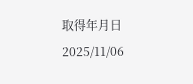取得年月日 2025/11/06